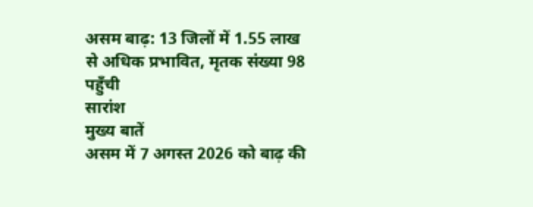असम बाढ़: 13 जिलों में 1.55 लाख से अधिक प्रभावित, मृतक संख्या 98 पहुँची
सारांश
मुख्य बातें
असम में 7 अगस्त 2026 को बाढ़ की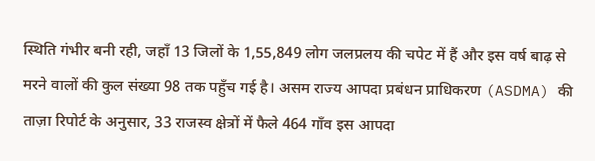स्थिति गंभीर बनी रही, जहाँ 13 जिलों के 1,55,849 लोग जलप्रलय की चपेट में हैं और इस वर्ष बाढ़ से मरने वालों की कुल संख्या 98 तक पहुँच गई है। असम राज्य आपदा प्रबंधन प्राधिकरण (ASDMA) की ताज़ा रिपोर्ट के अनुसार, 33 राजस्व क्षेत्रों में फैले 464 गाँव इस आपदा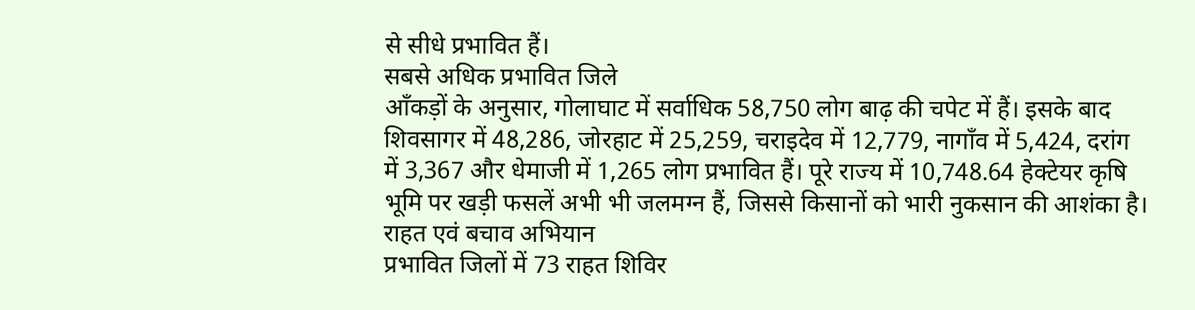से सीधे प्रभावित हैं।
सबसे अधिक प्रभावित जिले
आँकड़ों के अनुसार, गोलाघाट में सर्वाधिक 58,750 लोग बाढ़ की चपेट में हैं। इसके बाद शिवसागर में 48,286, जोरहाट में 25,259, चराइदेव में 12,779, नागाँव में 5,424, दरांग में 3,367 और धेमाजी में 1,265 लोग प्रभावित हैं। पूरे राज्य में 10,748.64 हेक्टेयर कृषि भूमि पर खड़ी फसलें अभी भी जलमग्न हैं, जिससे किसानों को भारी नुकसान की आशंका है।
राहत एवं बचाव अभियान
प्रभावित जिलों में 73 राहत शिविर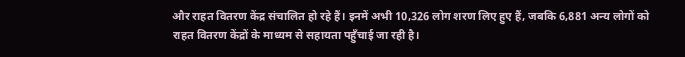और राहत वितरण केंद्र संचालित हो रहे हैं। इनमें अभी 10,326 लोग शरण लिए हुए हैं, जबकि 6,881 अन्य लोगों को राहत वितरण केंद्रों के माध्यम से सहायता पहुँचाई जा रही है।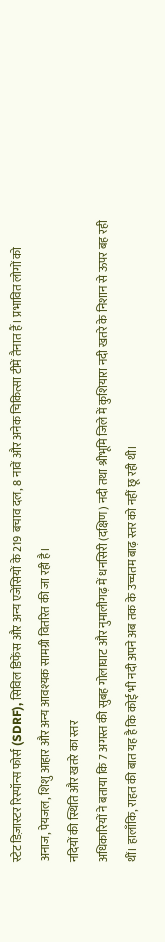स्टेट डिज़ास्टर रिस्पॉन्स फोर्स (SDRF), सिविल डिफेंस और अन्य एजेंसियों के 219 बचाव दल, 8 नावें और अनेक चिकित्सा टीमें तैनात हैं। प्रभावित लोगों को अनाज, पेयजल, शिशु आहार और अन्य आवश्यक सामग्री वितरित की जा रही है।
नदियों की स्थिति और खतरे का स्तर
अधिकारियों ने बताया कि 7 अगस्त की सुबह गोलाघाट और नुमालीगढ़ में धनसिरी (दक्षिण) नदी तथा श्रीभूमि जिले में कुशियारा नदी खतरे के निशान से ऊपर बह रही थीं। हालाँकि, राहत की बात यह है कि कोई भी नदी अपने अब तक के उच्चतम बाढ़ स्तर को नहीं छू रही थी।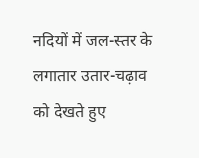नदियों में जल-स्तर के लगातार उतार-चढ़ाव को देखते हुए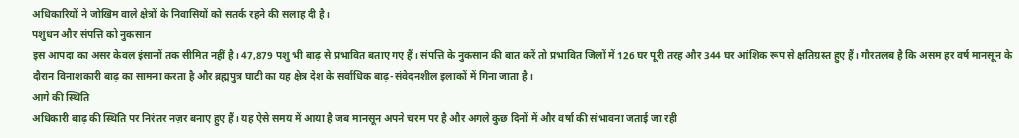अधिकारियों ने जोखिम वाले क्षेत्रों के निवासियों को सतर्क रहने की सलाह दी है।
पशुधन और संपत्ति को नुकसान
इस आपदा का असर केवल इंसानों तक सीमित नहीं है। 47,879 पशु भी बाढ़ से प्रभावित बताए गए हैं। संपत्ति के नुकसान की बात करें तो प्रभावित जिलों में 126 घर पूरी तरह और 344 घर आंशिक रूप से क्षतिग्रस्त हुए हैं। गौरतलब है कि असम हर वर्ष मानसून के दौरान विनाशकारी बाढ़ का सामना करता है और ब्रह्मपुत्र घाटी का यह क्षेत्र देश के सर्वाधिक बाढ़-संवेदनशील इलाकों में गिना जाता है।
आगे की स्थिति
अधिकारी बाढ़ की स्थिति पर निरंतर नज़र बनाए हुए हैं। यह ऐसे समय में आया है जब मानसून अपने चरम पर है और अगले कुछ दिनों में और वर्षा की संभावना जताई जा रही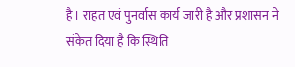है। राहत एवं पुनर्वास कार्य जारी है और प्रशासन ने संकेत दिया है कि स्थिति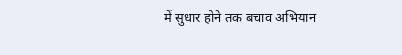में सुधार होने तक बचाव अभियान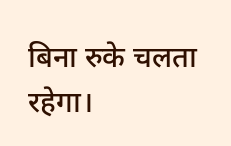बिना रुके चलता रहेगा।